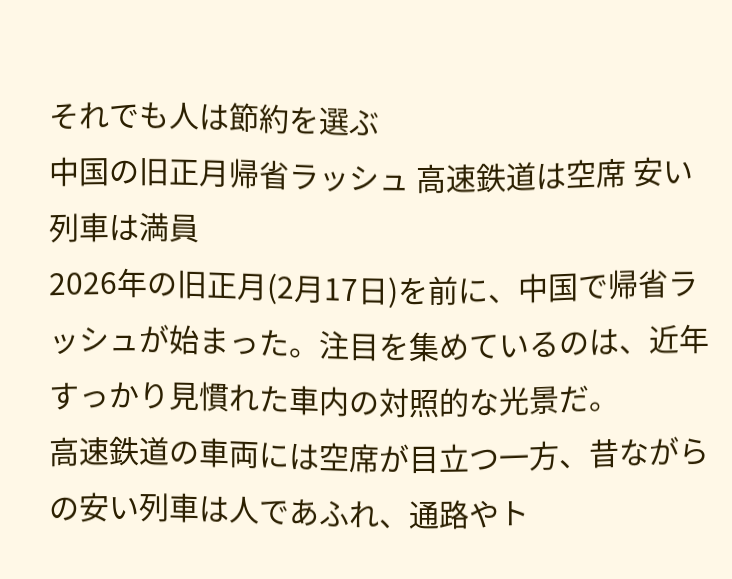それでも人は節約を選ぶ
中国の旧正月帰省ラッシュ 高速鉄道は空席 安い列車は満員
2026年の旧正月(2月17日)を前に、中国で帰省ラッシュが始まった。注目を集めているのは、近年すっかり見慣れた車内の対照的な光景だ。
高速鉄道の車両には空席が目立つ一方、昔ながらの安い列車は人であふれ、通路やト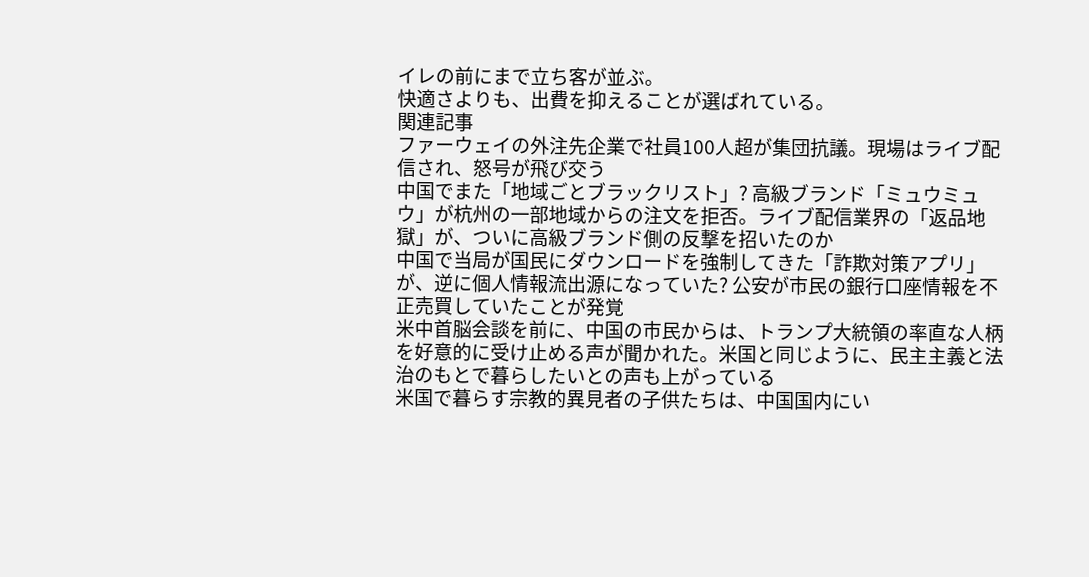イレの前にまで立ち客が並ぶ。
快適さよりも、出費を抑えることが選ばれている。
関連記事
ファーウェイの外注先企業で社員100人超が集団抗議。現場はライブ配信され、怒号が飛び交う
中国でまた「地域ごとブラックリスト」? 高級ブランド「ミュウミュウ」が杭州の一部地域からの注文を拒否。ライブ配信業界の「返品地獄」が、ついに高級ブランド側の反撃を招いたのか
中国で当局が国民にダウンロードを強制してきた「詐欺対策アプリ」が、逆に個人情報流出源になっていた? 公安が市民の銀行口座情報を不正売買していたことが発覚
米中首脳会談を前に、中国の市民からは、トランプ大統領の率直な人柄を好意的に受け止める声が聞かれた。米国と同じように、民主主義と法治のもとで暮らしたいとの声も上がっている
米国で暮らす宗教的異見者の子供たちは、中国国内にい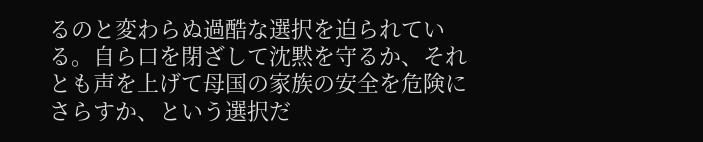るのと変わらぬ過酷な選択を迫られている。自ら口を閉ざして沈黙を守るか、それとも声を上げて母国の家族の安全を危険にさらすか、という選択だ